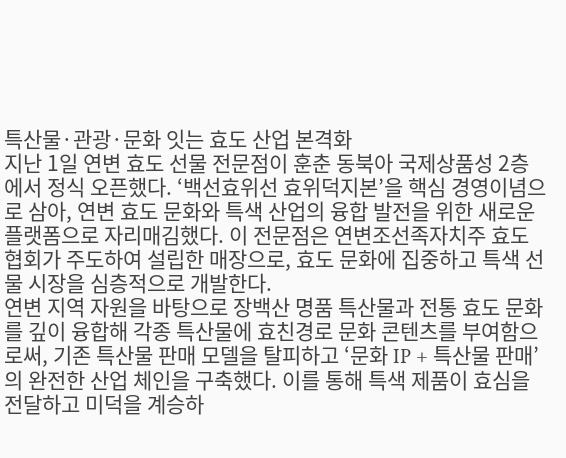특산물·관광·문화 잇는 효도 산업 본격화
지난 1일 연변 효도 선물 전문점이 훈춘 동북아 국제상품성 2층에서 정식 오픈했다. ‘백선효위선 효위덕지본’을 핵심 경영이념으로 삼아, 연변 효도 문화와 특색 산업의 융합 발전을 위한 새로운 플랫폼으로 자리매김했다. 이 전문점은 연변조선족자치주 효도협회가 주도하여 설립한 매장으로, 효도 문화에 집중하고 특색 선물 시장을 심층적으로 개발한다.
연변 지역 자원을 바탕으로 장백산 명품 특산물과 전통 효도 문화를 깊이 융합해 각종 특산물에 효친경로 문화 콘텐츠를 부여함으로써, 기존 특산물 판매 모델을 탈피하고 ‘문화 IP + 특산물 판매’의 완전한 산업 체인을 구축했다. 이를 통해 특색 제품이 효심을 전달하고 미덕을 계승하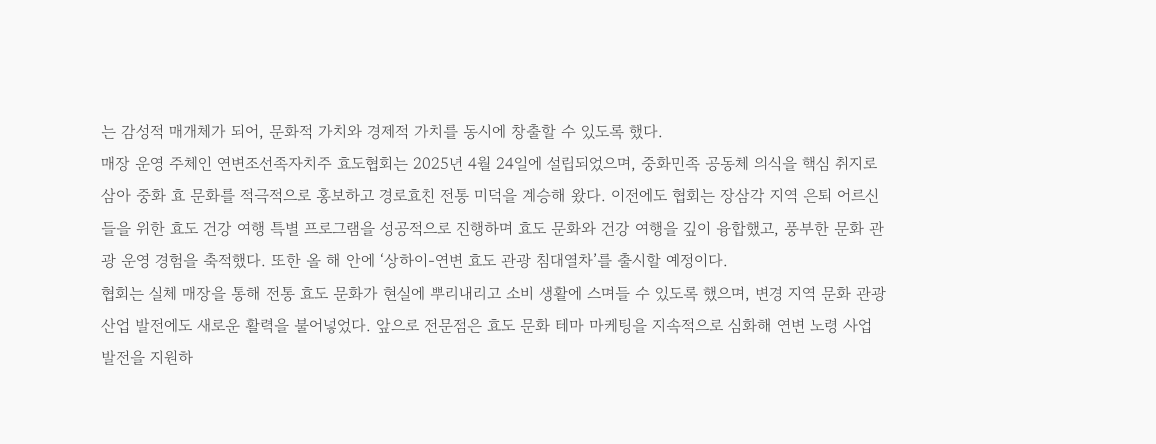는 감성적 매개체가 되어, 문화적 가치와 경제적 가치를 동시에 창출할 수 있도록 했다.
매장 운영 주체인 연변조선족자치주 효도협회는 2025년 4월 24일에 설립되었으며, 중화민족 공동체 의식을 핵심 취지로 삼아 중화 효 문화를 적극적으로 홍보하고 경로효친 전통 미덕을 계승해 왔다. 이전에도 협회는 장삼각 지역 은퇴 어르신들을 위한 효도 건강 여행 특별 프로그램을 성공적으로 진행하며 효도 문화와 건강 여행을 깊이 융합했고, 풍부한 문화 관광 운영 경험을 축적했다. 또한 올 해 안에 ‘상하이-연변 효도 관광 침대열차’를 출시할 예정이다.
협회는 실체 매장을 통해 전통 효도 문화가 현실에 뿌리내리고 소비 생활에 스며들 수 있도록 했으며, 변경 지역 문화 관광 산업 발전에도 새로운 활력을 불어넣었다. 앞으로 전문점은 효도 문화 테마 마케팅을 지속적으로 심화해 연변 노령 사업 발전을 지원하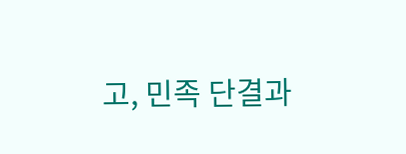고, 민족 단결과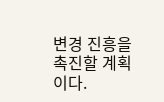변경 진흥을 촉진할 계획이다.